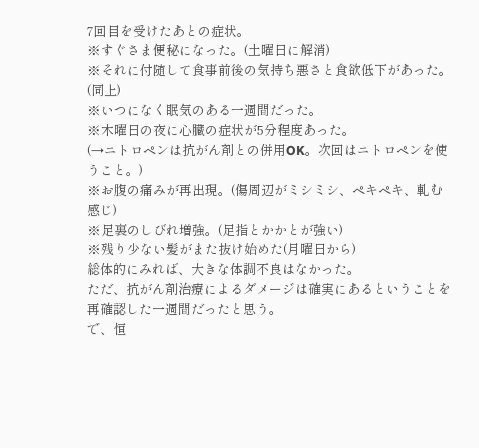7回目を受けたあとの症状。
※すぐさま便秘になった。(土曜日に解消)
※それに付随して食事前後の気持ち悪さと食欲低下があった。(同上)
※いつになく眠気のある一週間だった。
※木曜日の夜に心臓の症状が5分程度あった。
(→ニトロペンは抗がん剤との併用OK。次回はニトロペンを使うこと。)
※お腹の痛みが再出現。(傷周辺がミシミシ、ペキペキ、軋む感じ)
※足裏のしびれ増強。(足指とかかとが強い)
※残り少ない髪がまた抜け始めた(月曜日から)
総体的にみれば、大きな体調不良はなかった。
ただ、抗がん剤治療によるダメージは確実にあるということを
再確認した一週間だったと思う。
で、恒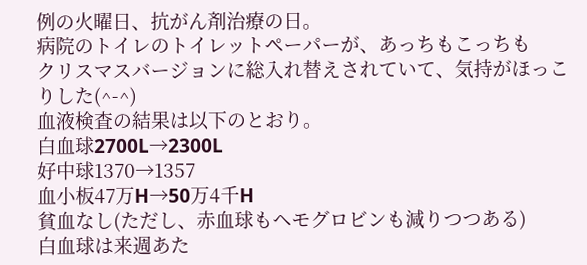例の火曜日、抗がん剤治療の日。
病院のトイレのトイレットペーパーが、あっちもこっちも
クリスマスバージョンに総入れ替えされていて、気持がほっこりした(^-^)
血液検査の結果は以下のとおり。
白血球2700L→2300L
好中球1370→1357
血小板47万H→50万4千H
貧血なし(ただし、赤血球もヘモグロビンも減りつつある)
白血球は来週あた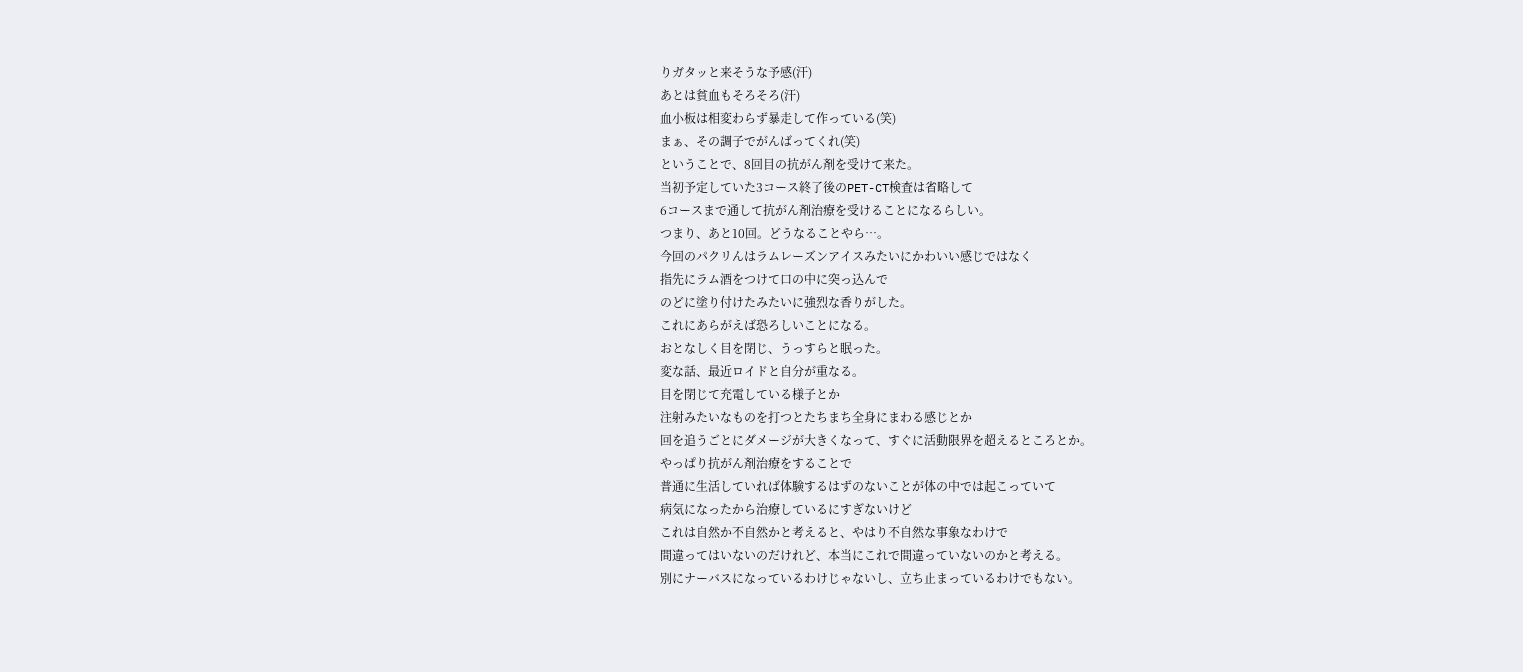りガタッと来そうな予感(汗)
あとは貧血もそろそろ(汗)
血小板は相変わらず暴走して作っている(笑)
まぁ、その調子でがんばってくれ(笑)
ということで、8回目の抗がん剤を受けて来た。
当初予定していた3コース終了後のPET-CT検査は省略して
6コースまで通して抗がん剤治療を受けることになるらしい。
つまり、あと10回。どうなることやら…。
今回のパクリんはラムレーズンアイスみたいにかわいい感じではなく
指先にラム酒をつけて口の中に突っ込んで
のどに塗り付けたみたいに強烈な香りがした。
これにあらがえば恐ろしいことになる。
おとなしく目を閉じ、うっすらと眠った。
変な話、最近ロイドと自分が重なる。
目を閉じて充電している様子とか
注射みたいなものを打つとたちまち全身にまわる感じとか
回を追うごとにダメージが大きくなって、すぐに活動限界を超えるところとか。
やっぱり抗がん剤治療をすることで
普通に生活していれば体験するはずのないことが体の中では起こっていて
病気になったから治療しているにすぎないけど
これは自然か不自然かと考えると、やはり不自然な事象なわけで
間違ってはいないのだけれど、本当にこれで間違っていないのかと考える。
別にナーバスになっているわけじゃないし、立ち止まっているわけでもない。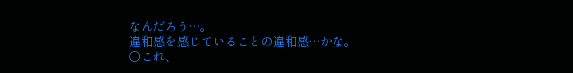なんだろう…。
違和感を感じていることの違和感…かな。
○これ、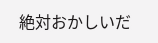絶対おかしいだ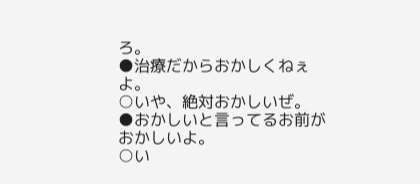ろ。
●治療だからおかしくねぇよ。
○いや、絶対おかしいぜ。
●おかしいと言ってるお前がおかしいよ。
○い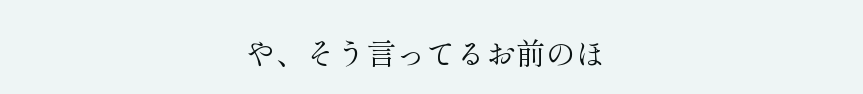や、そう言ってるお前のほ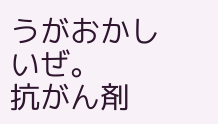うがおかしいぜ。
抗がん剤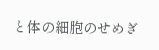と体の細胞のせめぎ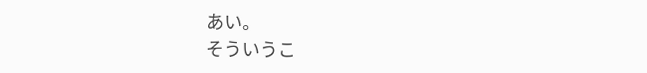あい。
そういうこ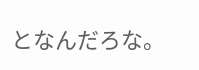となんだろな。